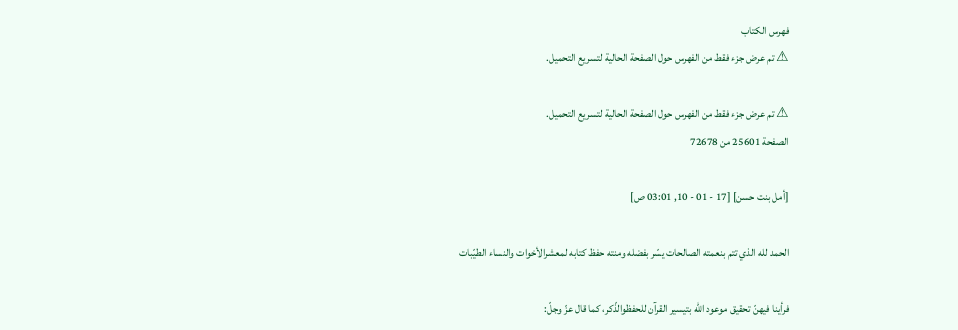فهرس الكتاب
⚠ تم عرض جزء فقط من الفهرس حول الصفحة الحالية لتسريع التحميل.

⚠ تم عرض جزء فقط من الفهرس حول الصفحة الحالية لتسريع التحميل.
الصفحة 25601 من 72678

[أمل بنت حسن] [17 - 01 - 10, 03:01 ص]

الحمد لله الذي تتم بنعمته الصالحات يسّر بفضله ومنته حفظ كتابه لمعشرالأخوات والنساء الطيّبات

فرأينا فيهنّ تحقيق موعود الله بتيسير القرآن للحفظوالذّكر، كما قال عزّ وجلّ: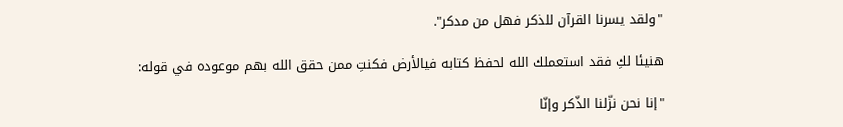"ولقد يسرنا القرآن للذكر فهل من مدكر".

هنيئا لكِ فقد استعملك الله لحفظ كتابه فيالأرض فكنتِ ممن حقق الله بهم موعوده في قوله:

"إنا نحن نزّلنا الذّكر وإنّا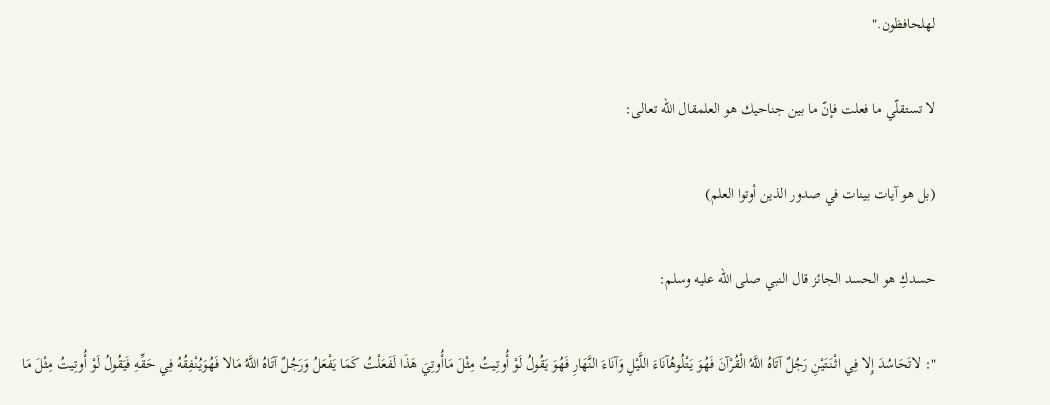لهلحافظون."

لا تستقلّي ما فعلت فإنّ ما بين جناحيك هو العلمقال الله تعالى:

(بل هو آيات بينات في صدور الذين أوتوا العلم)

حسدكِ هو الحسد الجائز قال النبي صلى الله عليه وسلم:

": لاتَحَاسُدَ إِلا فِي اثْنَتَيْنِ رَجُلٌ آتَاهُ اللَّهُ الْقُرْآنَ فَهُوَ يَتْلُوهُآنَاءَ اللَّيْلِ وَآنَاءَ النَّهَارِ فَهُوَ يَقُولُ لَوْ أُوتِيتُ مِثْلَ مَاأُوتِيَ هَذَا لَفَعَلْتُ كَمَا يَفْعَلُ وَرَجُلٌ آتَاهُ اللَّهُ مَالا فَهُوَيُنْفِقُهُ فِي حَقِّهِ فَيَقُولُ لَوْ أُوتِيتُ مِثْلَ مَا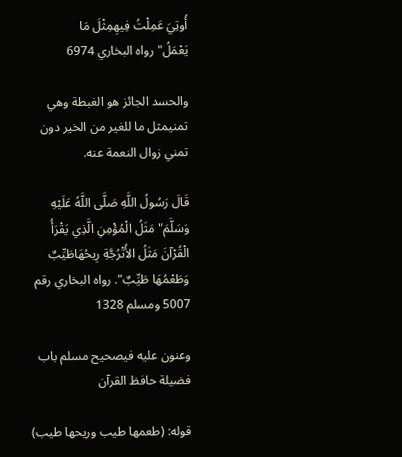أُوتِيَ عَمِلْتُ فِيهِمِثْلَ مَا يَعْمَلُ"رواه البخاري 6974

والحسد الجائز هو الغبطة وهي تمنيمثل ما للغير من الخير دون تمني زوال النعمة عنه.

قَالَ رَسُولُ اللَّهِ صَلَّى اللَّهُ عَلَيْهِ وَسَلَّمَ"مَثَلُ الْمُؤْمِنِ الَّذِي يَقْرَأُ الْقُرْآنَ مَثَلُ الأُتْرُجَّةِ رِيحُهَاطَيِّبٌ وَطَعْمُهَا طَيِّبٌ". رواه البخاري رقم 5007 ومسلم 1328

وعنون عليه فيصحيح مسلم باب فضيلة حافظ القرآن

قوله: (طعمها طيب وريحها طيب)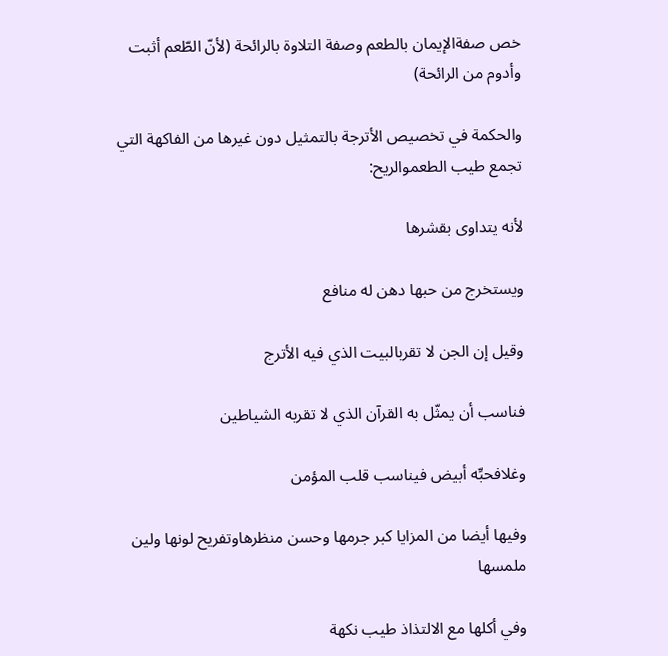خص صفةالإيمان بالطعم وصفة التلاوة بالرائحة (لأنّ الطّعم أثبت وأدوم من الرائحة)

والحكمة في تخصيص الأترجة بالتمثيل دون غيرها من الفاكهة التي تجمع طيب الطعموالريح:

لأنه يتداوى بقشرها

ويستخرج من حبها دهن له منافع

وقيل إن الجن لا تقربالبيت الذي فيه الأترج

فناسب أن يمثّل به القرآن الذي لا تقربه الشياطين

وغلافحبِّه أبيض فيناسب قلب المؤمن

وفيها أيضا من المزايا كبر جرمها وحسن منظرهاوتفريح لونها ولين ملمسها

وفي أكلها مع الالتذاذ طيب نكهة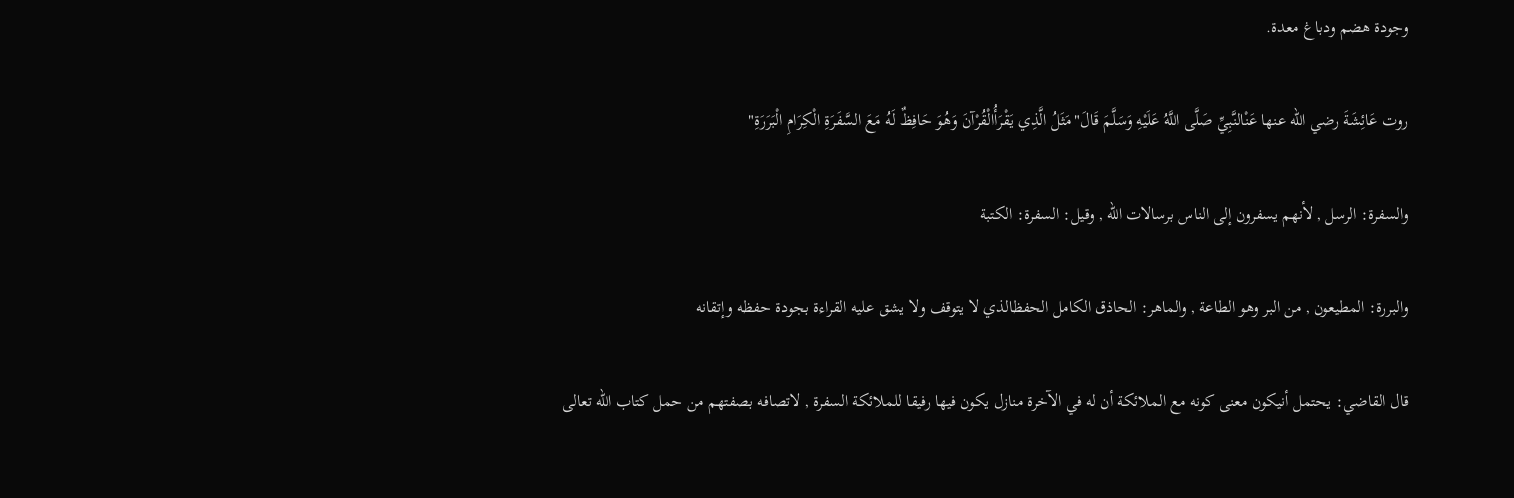وجودة هضم ودباغ معدة.

روت عَائِشَةَ رضي الله عنها عَنْالنَّبِيِّ صَلَّى اللَّهُ عَلَيْهِ وَسَلَّمَ قَالَ"مَثَلُ الَّذِي يَقْرَأُالْقُرْآنَ وَهُوَ حَافِظٌ لَهُ مَعَ السَّفَرَةِ الْكِرَامِ الْبَرَرَةِ"

والسفرة: الرسل , لأنهم يسفرون إلى الناس برسالات الله , وقيل: السفرة: الكتبة

والبررة: المطيعون , من البر وهو الطاعة , والماهر: الحاذق الكامل الحفظالذي لا يتوقف ولا يشق عليه القراءة بجودة حفظه وإتقانه

قال القاضي: يحتمل أنيكون معنى كونه مع الملائكة أن له في الآخرة منازل يكون فيها رفيقا للملائكة السفرة , لاتصافه بصفتهم من حمل كتاب الله تعالى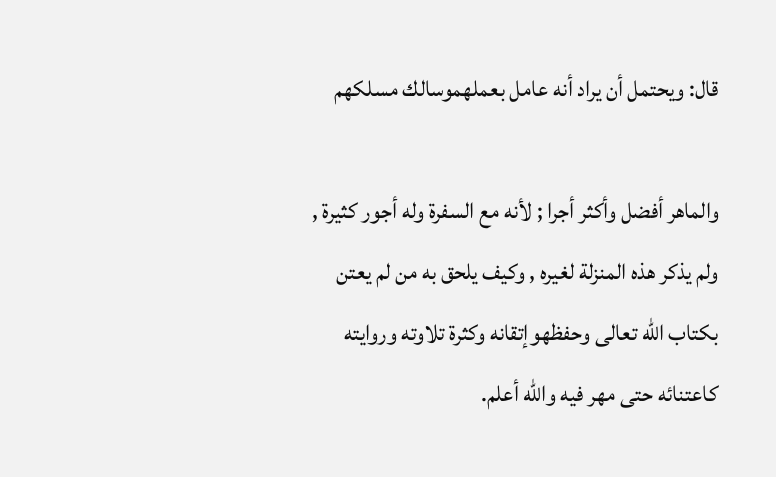قال: ويحتمل أن يراد أنه عامل بعملهموسالك مسلكهم

والماهر أفضل وأكثر أجرا ; لأنه مع السفرة وله أجور كثيرة , ولم يذكر هذه المنزلة لغيره , وكيف يلحق به من لم يعتن بكتاب الله تعالى وحفظهوإتقانه وكثرة تلاوته وروايته كاعتنائه حتى مهر فيه والله أعلم.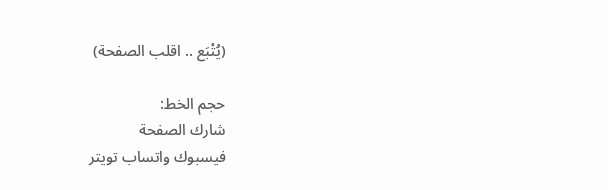(يُتْبَع .. اقلب الصفحة)

حجم الخط:
شارك الصفحة
فيسبوك واتساب تويتر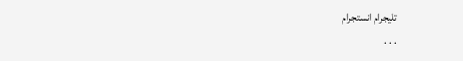تليجرام انستجرام
. . .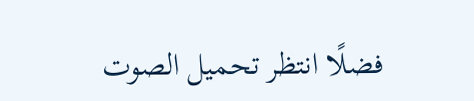فضلًا انتظر تحميل الصوت